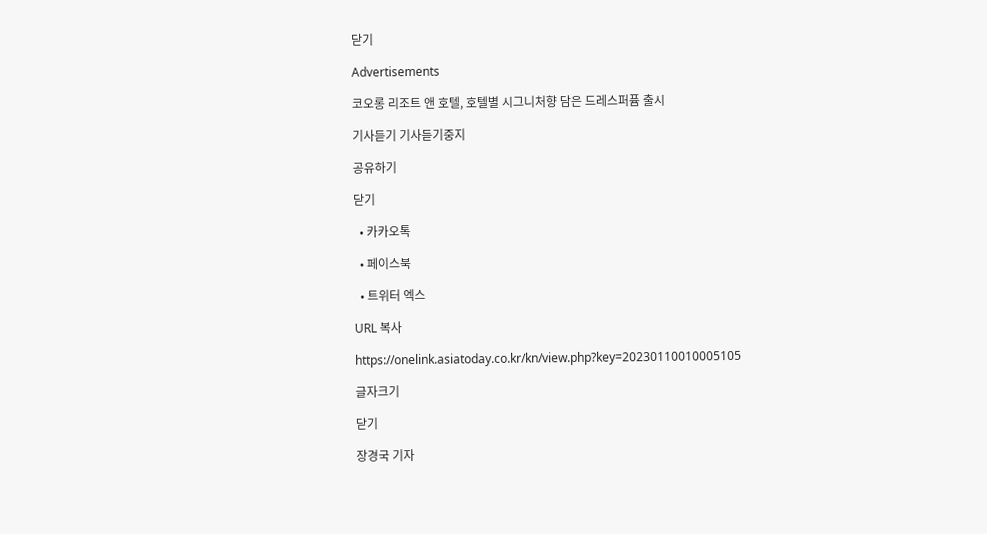닫기

Advertisements

코오롱 리조트 앤 호텔, 호텔별 시그니처향 담은 드레스퍼퓸 출시

기사듣기 기사듣기중지

공유하기

닫기

  • 카카오톡

  • 페이스북

  • 트위터 엑스

URL 복사

https://onelink.asiatoday.co.kr/kn/view.php?key=20230110010005105

글자크기

닫기

장경국 기자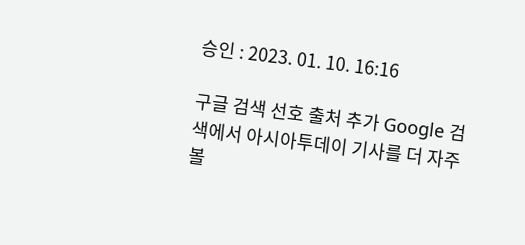승인 : 2023. 01. 10. 16:16

구글 검색 선호 출처 추가 Google 검색에서 아시아투데이 기사를 더 자주 볼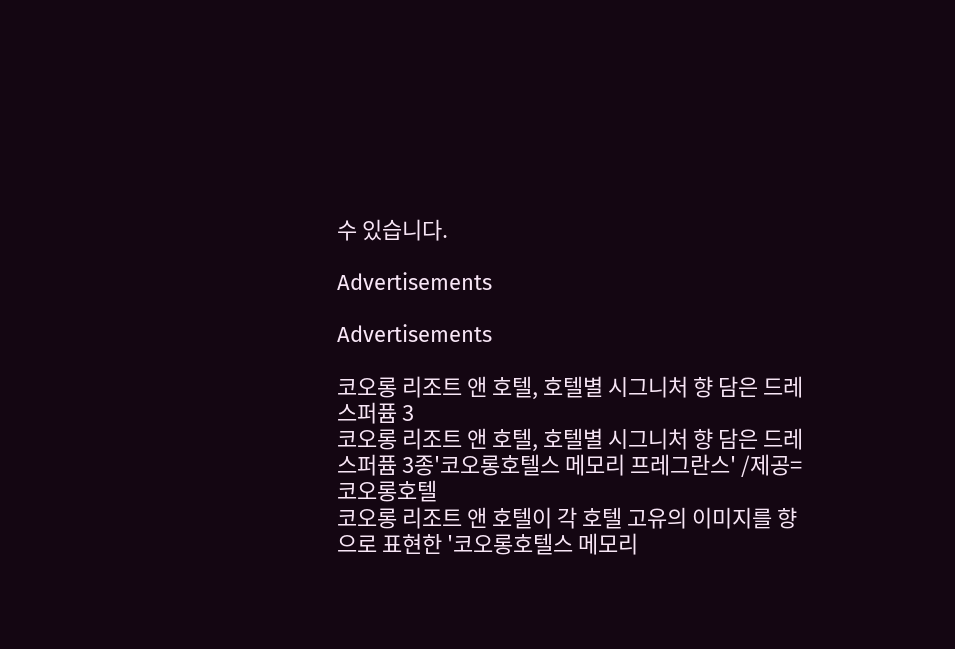수 있습니다.

Advertisements

Advertisements

코오롱 리조트 앤 호텔, 호텔별 시그니처 향 담은 드레스퍼퓸 3
코오롱 리조트 앤 호텔, 호텔별 시그니처 향 담은 드레스퍼퓸 3종'코오롱호텔스 메모리 프레그란스' /제공=코오롱호텔
코오롱 리조트 앤 호텔이 각 호텔 고유의 이미지를 향으로 표현한 '코오롱호텔스 메모리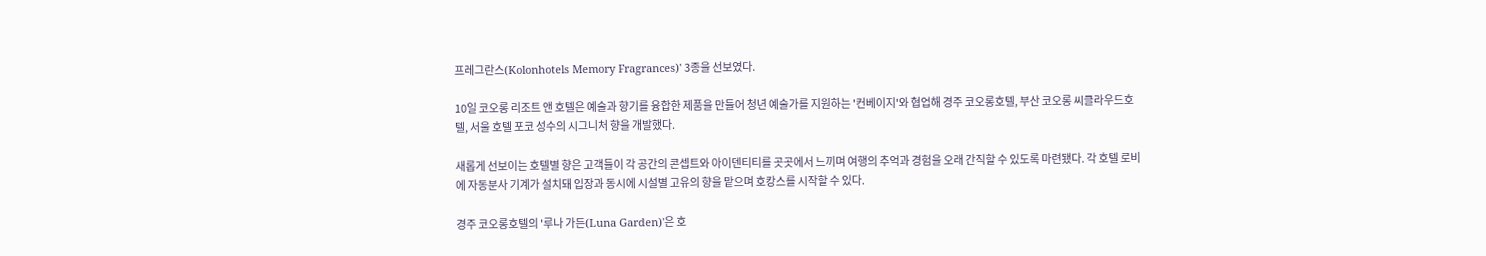프레그란스(Kolonhotels Memory Fragrances)' 3종을 선보였다.

10일 코오롱 리조트 앤 호텔은 예술과 향기를 융합한 제품을 만들어 청년 예술가를 지원하는 '컨베이지'와 협업해 경주 코오롱호텔, 부산 코오롱 씨클라우드호텔, 서울 호텔 포코 성수의 시그니처 향을 개발했다.

새롭게 선보이는 호텔별 향은 고객들이 각 공간의 콘셉트와 아이덴티티를 곳곳에서 느끼며 여행의 추억과 경험을 오래 간직할 수 있도록 마련됐다. 각 호텔 로비에 자동분사 기계가 설치돼 입장과 동시에 시설별 고유의 향을 맡으며 호캉스를 시작할 수 있다.

경주 코오롱호텔의 '루나 가든(Luna Garden)'은 호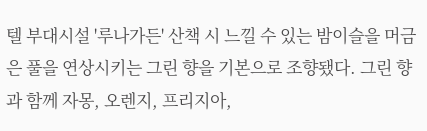텔 부대시설 '루나가든' 산책 시 느낄 수 있는 밤이슬을 머금은 풀을 연상시키는 그린 향을 기본으로 조향됐다. 그린 향과 함께 자몽, 오렌지, 프리지아,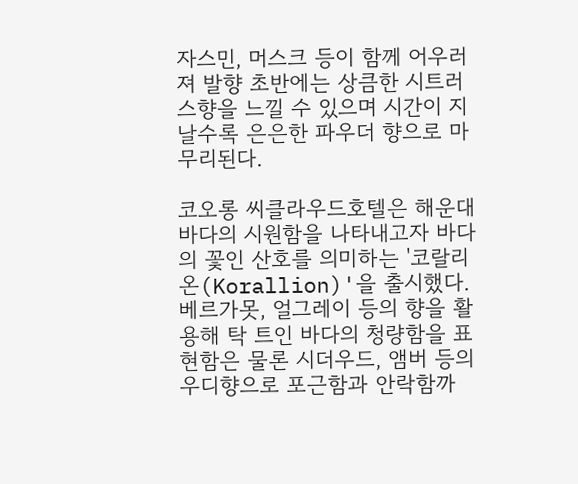자스민, 머스크 등이 함께 어우러져 발향 초반에는 상큼한 시트러스향을 느낄 수 있으며 시간이 지날수록 은은한 파우더 향으로 마무리된다.

코오롱 씨클라우드호텔은 해운대 바다의 시원함을 나타내고자 바다의 꽃인 산호를 의미하는 '코랄리온(Korallion)'을 출시했다. 베르가못, 얼그레이 등의 향을 활용해 탁 트인 바다의 청량함을 표현함은 물론 시더우드, 앰버 등의 우디향으로 포근함과 안락함까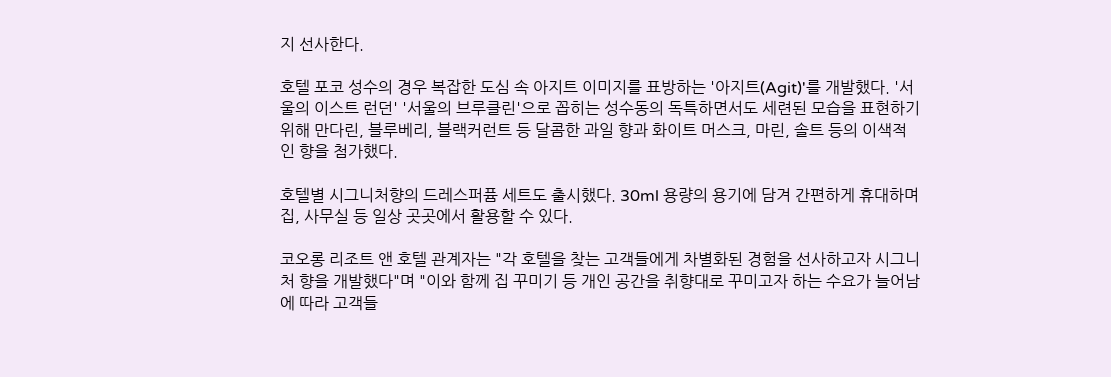지 선사한다.

호텔 포코 성수의 경우 복잡한 도심 속 아지트 이미지를 표방하는 '아지트(Agit)'를 개발했다. '서울의 이스트 런던' '서울의 브루클린'으로 꼽히는 성수동의 독특하면서도 세련된 모습을 표현하기 위해 만다린, 블루베리, 블랙커런트 등 달콤한 과일 향과 화이트 머스크, 마린, 솔트 등의 이색적인 향을 첨가했다.

호텔별 시그니처향의 드레스퍼퓸 세트도 출시했다. 30ml 용량의 용기에 담겨 간편하게 휴대하며 집, 사무실 등 일상 곳곳에서 활용할 수 있다.

코오롱 리조트 앤 호텔 관계자는 "각 호텔을 찾는 고객들에게 차별화된 경험을 선사하고자 시그니처 향을 개발했다"며 "이와 함께 집 꾸미기 등 개인 공간을 취향대로 꾸미고자 하는 수요가 늘어남에 따라 고객들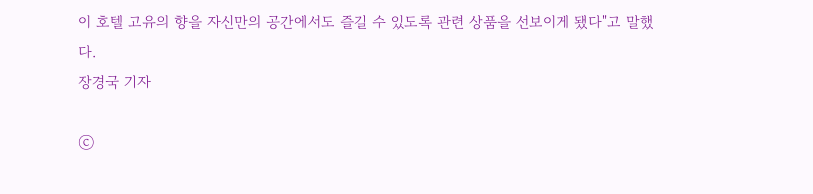이 호텔 고유의 향을 자신만의 공간에서도 즐길 수 있도록 관련 상품을 선보이게 됐다"고 말했다.
장경국 기자

ⓒ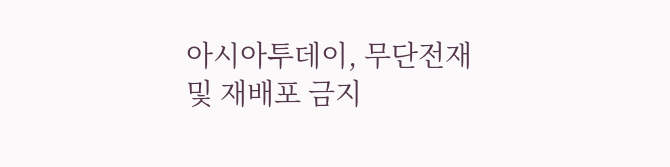아시아투데이, 무단전재 및 재배포 금지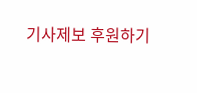기사제보 후원하기